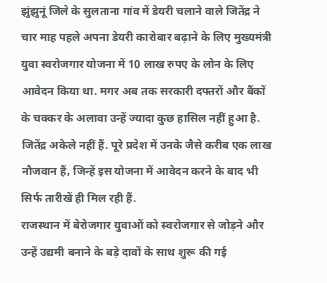झुंझुनूं जिले के सुलताना गांव में डेयरी चलाने वाले जितेंद्र ने चार माह पहले अपना डेयरी कारोबार बढ़ाने के लिए मुख्यमंत्री युवा स्वरोजगार योजना में 10 लाख रुपए के लोन के लिए आवेदन किया था. मगर अब तक सरकारी दफ्तरों और बैंकों के चक्कर के अलावा उन्हें ज्यादा कुछ हासिल नहीं हुआ है. जितेंद्र अकेले नहीं हैं. पूरे प्रदेश में उनके जैसे करीब एक लाख नौजवान हैं, जिन्हें इस योजना में आवेदन करने के बाद भी सिर्फ तारीखें ही मिल रही हैं.
राजस्थान में बेरोजगार युवाओं को स्वरोजगार से जोड़ने और उन्हें उद्यमी बनाने के बड़े दावों के साथ शुरू की गई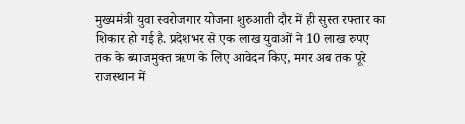मुख्यमंत्री युवा स्वरोजगार योजना शुरुआती दौर में ही सुस्त रफ्तार का शिकार हो गई है. प्रदेशभर से एक लाख युवाओं ने 10 लाख रुपए तक के ब्याजमुक्त ऋण के लिए आवेदन किए, मगर अब तक पूरे राजस्थान में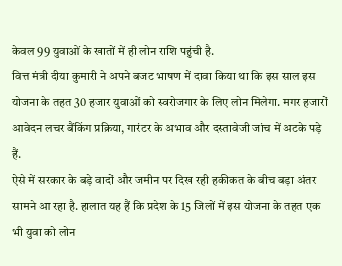केवल 99 युवाओं के खातों में ही लोन राशि पहुंची है.
वित्त मंत्री दीया कुमारी ने अपने बजट भाषण में दावा किया था कि इस साल इस योजना के तहत 30 हजार युवाओं को स्वरोजगार के लिए लोन मिलेगा. मगर हजारों आवेदन लचर बैंकिंग प्रक्रिया, गारंटर के अभाव और दस्तावेजी जांच में अटके पड़े हैं.
ऐसे में सरकार के बड़े वादों और जमीन पर दिख रही हकीकत के बीच बड़ा अंतर सामने आ रहा है. हालात यह हैं कि प्रदेश के 15 जिलों में इस योजना के तहत एक भी युवा को लोन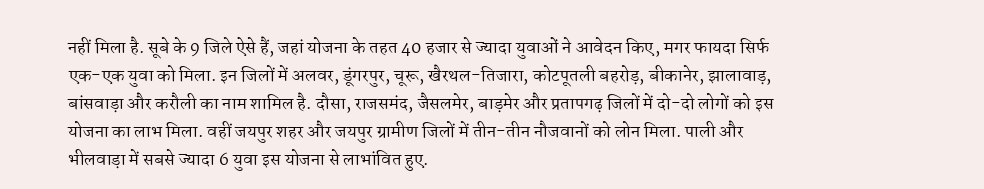नहीं मिला है. सूबे के 9 जिले ऐसे हैं, जहां योजना के तहत 40 हजार से ज्यादा युवाओं ने आवेदन किए, मगर फायदा सिर्फ एक-एक युवा को मिला. इन जिलों में अलवर, डूंगरपुर, चूरू, खैरथल-तिजारा, कोटपूतली बहरोड़, बीकानेर, झालावाड़, बांसवाड़ा और करौली का नाम शामिल है. दौसा, राजसमंद, जैसलमेर, बाड़मेर और प्रतापगढ़ जिलों में दो-दो लोगों को इस योजना का लाभ मिला. वहीं जयपुर शहर और जयपुर ग्रामीण जिलों में तीन-तीन नौजवानों को लोन मिला. पाली और भीलवाड़ा में सबसे ज्यादा 6 युवा इस योजना से लाभांवित हुए.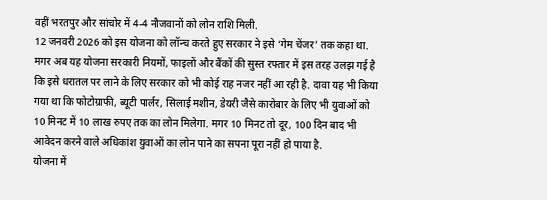वहीं भरतपुर और सांचोर में 4-4 नौजवानों को लोन राशि मिली.
12 जनवरी 2026 को इस योजना को लॉन्च करते हुए सरकार ने इसे ‘गेम चेंजर’ तक कहा था. मगर अब यह योजना सरकारी नियमों, फाइलों और बैंकों की सुस्त रफ्तार में इस तरह उलझ गई है कि इसे धरातल पर लाने के लिए सरकार को भी कोई राह नजर नहीं आ रही है. दावा यह भी किया गया था कि फोटोग्राफी, ब्यूटी पार्लर, सिलाई मशीन, डेयरी जैसे कारोबार के लिए भी युवाओं को 10 मिनट में 10 लाख रुपए तक का लोन मिलेगा. मगर 10 मिनट तो दूर, 100 दिन बाद भी आवेदन करने वाले अधिकांश युवाओं का लोन पाने का सपना पूरा नहीं हो पाया है.
योजना में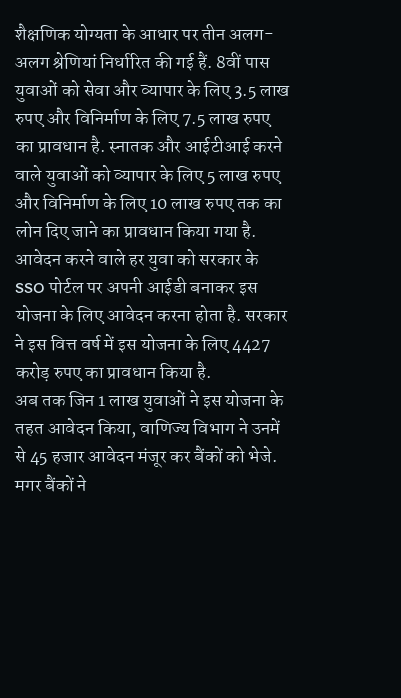शैक्षणिक योग्यता के आधार पर तीन अलग-अलग श्रेणियां निर्धारित की गई हैं. 8वीं पास युवाओं को सेवा और व्यापार के लिए 3.5 लाख रुपए और विनिर्माण के लिए 7.5 लाख रुपए का प्रावधान है. स्नातक और आईटीआई करने वाले युवाओं को व्यापार के लिए 5 लाख रुपए और विनिर्माण के लिए 10 लाख रुपए तक का लोन दिए जाने का प्रावधान किया गया है. आवेदन करने वाले हर युवा को सरकार के SSO पोर्टल पर अपनी आईडी बनाकर इस योजना के लिए आवेदन करना होता है. सरकार ने इस वित्त वर्ष में इस योजना के लिए 4427 करोड़ रुपए का प्रावधान किया है.
अब तक जिन 1 लाख युवाओं ने इस योजना के तहत आवेदन किया, वाणिज्य विभाग ने उनमें से 45 हजार आवेदन मंजूर कर बैंकों को भेजे. मगर बैंकों ने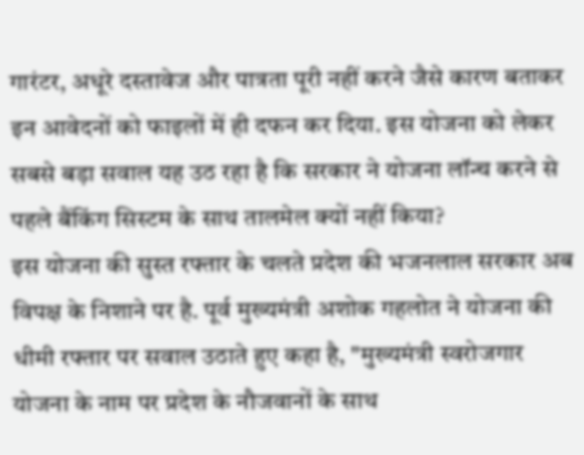गारंटर, अधूरे दस्तावेज और पात्रता पूरी नहीं करने जैसे कारण बताकर इन आवेदनों को फाइलों में ही दफन कर दिया. इस योजना को लेकर सबसे बड़ा सवाल यह उठ रहा है कि सरकार ने योजना लॉन्च करने से पहले बैंकिंग सिस्टम के साथ तालमेल क्यों नहीं किया?
इस योजना की सुस्त रफ्तार के चलते प्रदेश की भजनलाल सरकार अब विपक्ष के निशाने पर है. पूर्व मुख्यमंत्री अशोक गहलोत ने योजना की धीमी रफ्तार पर सवाल उठाते हुए कहा है, "मुख्यमंत्री स्वरोजगार योजना के नाम पर प्रदेश के नौजवानों के साथ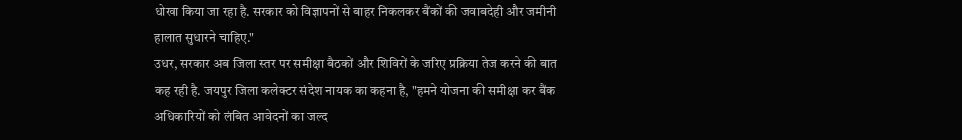धोखा किया जा रहा है. सरकार को विज्ञापनों से बाहर निकलकर बैंकों की जवाबदेही और जमीनी हालात सुधारने चाहिए."
उधर, सरकार अब जिला स्तर पर समीक्षा बैठकों और शिविरों के जरिए प्रक्रिया तेज करने की बात कह रही है. जयपुर जिला कलेक्टर संदेश नायक का कहना है, "हमने योजना की समीक्षा कर बैंक अधिकारियों को लंबित आवेदनों का जल्द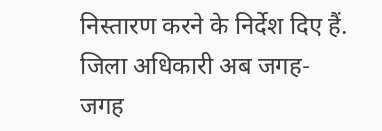निस्तारण करने के निर्देश दिए हैं. जिला अधिकारी अब जगह-जगह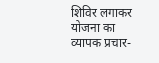शिविर लगाकर योजना का व्यापक प्रचार-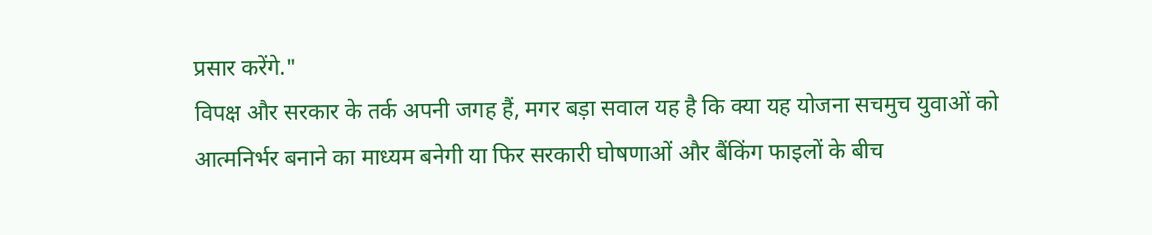प्रसार करेंगे."
विपक्ष और सरकार के तर्क अपनी जगह हैं, मगर बड़ा सवाल यह है कि क्या यह योजना सचमुच युवाओं को आत्मनिर्भर बनाने का माध्यम बनेगी या फिर सरकारी घोषणाओं और बैंकिंग फाइलों के बीच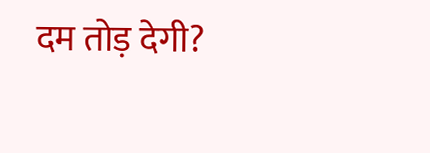दम तोड़ देगी?